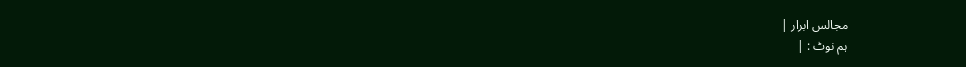مجالس ابرار |
ہم نوٹ : |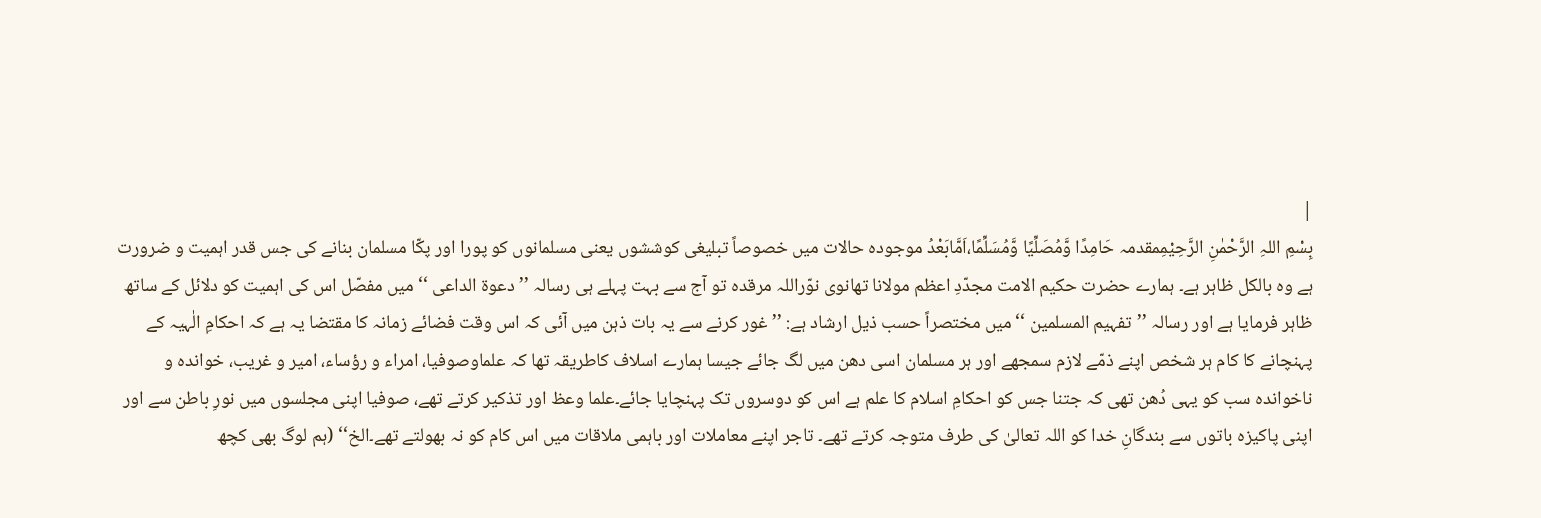|
بِسْمِ اللہِ الرَّحْمٰنِ الرَّحِیْمِمقدمہ حَامِدًا وَّمُصَلِّیًا وَّمُسَلِّمًا،اَمَّابَعْدُ موجودہ حالات میں خصوصاً تبلیغی کوششوں یعنی مسلمانوں کو پورا اور پکّا مسلمان بنانے کی جس قدر اہمیت و ضرورت ہے وہ بالکل ظاہر ہے۔ ہمارے حضرت حکیم الامت مجدّدِ اعظم مولانا تھانوی نوّراللہ مرقدہ تو آج سے بہت پہلے ہی رسالہ ’’دعوۃ الداعی ‘‘میں مفصّل اس کی اہمیت کو دلائل کے ساتھ ظاہر فرمایا ہے اور رسالہ ’’تفہیم المسلمین ‘‘میں مختصراً حسب ذیل ارشاد ہے: ’’غور کرنے سے یہ بات ذہن میں آئی کہ اس وقت فضائے زمانہ کا مقتضا یہ ہے کہ احکامِ الٰہیہ کے پہنچانے کا کام ہر شخص اپنے ذمّے لازم سمجھے اور ہر مسلمان اسی دھن میں لگ جائے جیسا ہمارے اسلاف کاطریقہ تھا کہ علماوصوفیا، امراء و رؤساء، امیر و غریب، خواندہ و ناخواندہ سب کو یہی دُھن تھی کہ جتنا جس کو احکامِ اسلام کا علم ہے اس کو دوسروں تک پہنچایا جائے۔علما وعظ اور تذکیر کرتے تھے، صوفیا اپنی مجلسوں میں نورِ باطن سے اور اپنی پاکیزہ باتوں سے بندگانِ خدا کو اللہ تعالیٰ کی طرف متوجہ کرتے تھے۔ تاجر اپنے معاملات اور باہمی ملاقات میں اس کام کو نہ بھولتے تھے۔الخ‘‘ (ہم لوگ بھی کچھ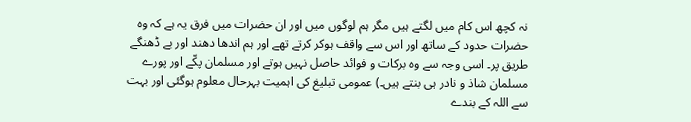نہ کچھ اس کام میں لگتے ہیں مگر ہم لوگوں میں اور ان حضرات میں فرق یہ ہے کہ وہ حضرات حدود کے ساتھ اور اس سے واقف ہوکر کرتے تھے اور ہم اندھا دھند اور بے ڈھنگے طریق پر۔ اسی وجہ سے وہ برکات و فوائد حاصل نہیں ہوتے اور مسلمان پکّے اور پورے مسلمان شاذ و نادر ہی بنتے ہیں۔) عمومی تبلیغ کی اہمیت بہرحال معلوم ہوگئی اور بہت سے اللہ کے بندے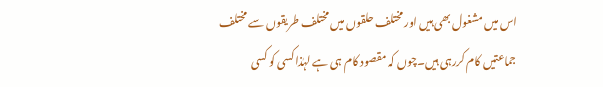اس میں مشغول بھی ہیں اور مختلف حلقوں میں مختلف طریقوں سے مختلف جماعتیں کام کررہی ہیں۔چوں کہ مقصود کام ہی ہے لہٰذا کسی کو کسی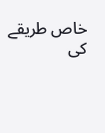خاص طریقے کی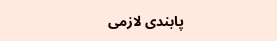پابندی لازمی